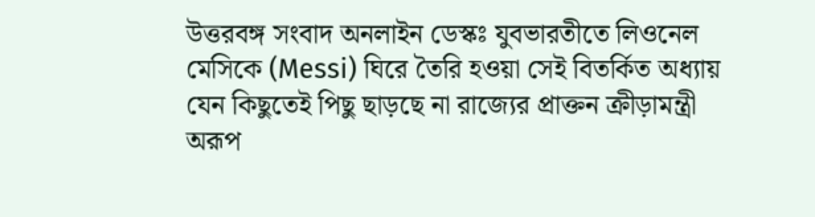উত্তরবঙ্গ সংবাদ অনলাইন ডেস্কঃ যুবভারতীতে লিওনেল মেসিকে (Messi) ঘিরে তৈরি হওয়া সেই বিতর্কিত অধ্যায় যেন কিছুতেই পিছু ছাড়ছে না রাজ্যের প্রাক্তন ক্রীড়ামন্ত্রী অরূপ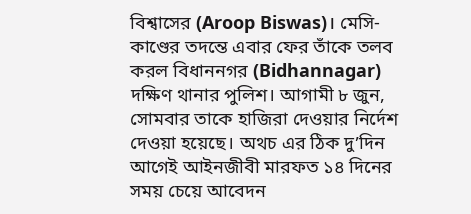বিশ্বাসের (Aroop Biswas)। মেসি-কাণ্ডের তদন্তে এবার ফের তাঁকে তলব করল বিধাননগর (Bidhannagar) দক্ষিণ থানার পুলিশ। আগামী ৮ জুন, সোমবার তাকে হাজিরা দেওয়ার নির্দেশ দেওয়া হয়েছে। অথচ এর ঠিক দু’দিন আগেই আইনজীবী মারফত ১৪ দিনের সময় চেয়ে আবেদন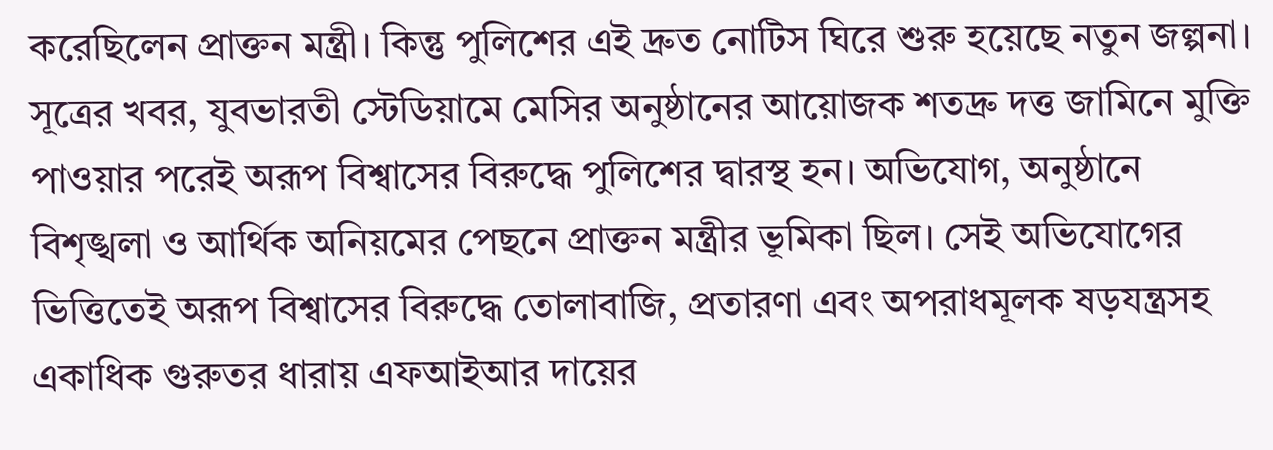করেছিলেন প্রাক্তন মন্ত্রী। কিন্তু পুলিশের এই দ্রুত নোটিস ঘিরে শুরু হয়েছে নতুন জল্পনা।
সূত্রের খবর, যুবভারতী স্টেডিয়ামে মেসির অনুষ্ঠানের আয়োজক শতদ্রু দত্ত জামিনে মুক্তি পাওয়ার পরেই অরূপ বিশ্বাসের বিরুদ্ধে পুলিশের দ্বারস্থ হন। অভিযোগ, অনুষ্ঠানে বিশৃঙ্খলা ও আর্থিক অনিয়মের পেছনে প্রাক্তন মন্ত্রীর ভূমিকা ছিল। সেই অভিযোগের ভিত্তিতেই অরূপ বিশ্বাসের বিরুদ্ধে তোলাবাজি, প্রতারণা এবং অপরাধমূলক ষড়যন্ত্রসহ একাধিক গুরুতর ধারায় এফআইআর দায়ের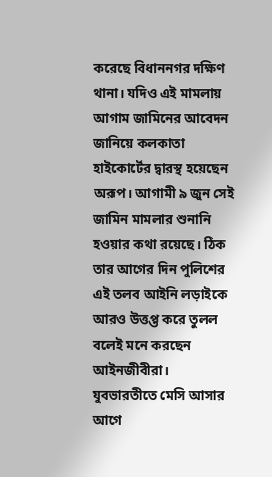করেছে বিধাননগর দক্ষিণ থানা। যদিও এই মামলায় আগাম জামিনের আবেদন জানিয়ে কলকাতা হাইকোর্টের দ্বারস্থ হয়েছেন অরূপ। আগামী ৯ জুন সেই জামিন মামলার শুনানি হওয়ার কথা রয়েছে। ঠিক তার আগের দিন পুলিশের এই তলব আইনি লড়াইকে আরও উত্তপ্ত করে তুলল বলেই মনে করছেন আইনজীবীরা।
যুবভারতীতে মেসি আসার আগে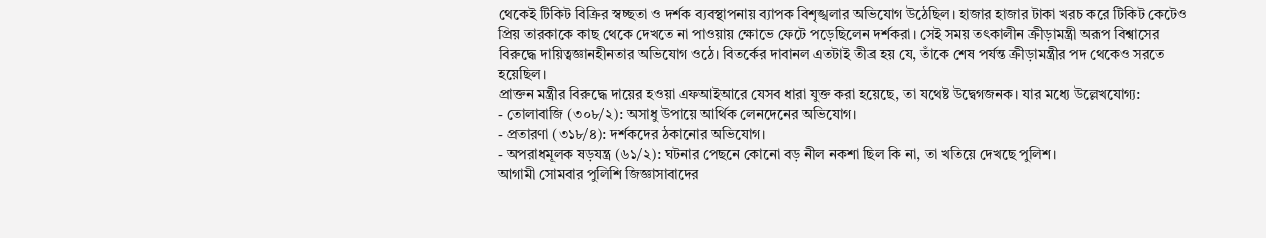থেকেই টিকিট বিক্রির স্বচ্ছতা ও দর্শক ব্যবস্থাপনায় ব্যাপক বিশৃঙ্খলার অভিযোগ উঠেছিল। হাজার হাজার টাকা খরচ করে টিকিট কেটেও প্রিয় তারকাকে কাছ থেকে দেখতে না পাওয়ায় ক্ষোভে ফেটে পড়েছিলেন দর্শকরা। সেই সময় তৎকালীন ক্রীড়ামন্ত্রী অরূপ বিশ্বাসের বিরুদ্ধে দায়িত্বজ্ঞানহীনতার অভিযোগ ওঠে। বিতর্কের দাবানল এতটাই তীব্র হয় যে, তাঁকে শেষ পর্যন্ত ক্রীড়ামন্ত্রীর পদ থেকেও সরতে হয়েছিল।
প্রাক্তন মন্ত্রীর বিরুদ্ধে দায়ের হওয়া এফআইআরে যেসব ধারা যুক্ত করা হয়েছে, তা যথেষ্ট উদ্বেগজনক। যার মধ্যে উল্লেখযোগ্য:
- তোলাবাজি (৩০৮/২): অসাধু উপায়ে আর্থিক লেনদেনের অভিযোগ।
- প্রতারণা (৩১৮/৪): দর্শকদের ঠকানোর অভিযোগ।
- অপরাধমূলক ষড়যন্ত্র (৬১/২): ঘটনার পেছনে কোনো বড় নীল নকশা ছিল কি না, তা খতিয়ে দেখছে পুলিশ।
আগামী সোমবার পুলিশি জিজ্ঞাসাবাদের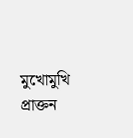মুখোমুখি প্রাক্তন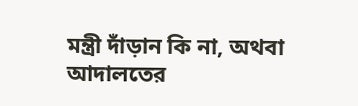মন্ত্রী দাঁড়ান কি না, অথবা আদালতের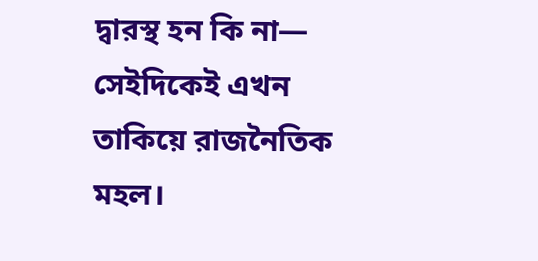দ্বারস্থ হন কি না— সেইদিকেই এখন তাকিয়ে রাজনৈতিক মহল।